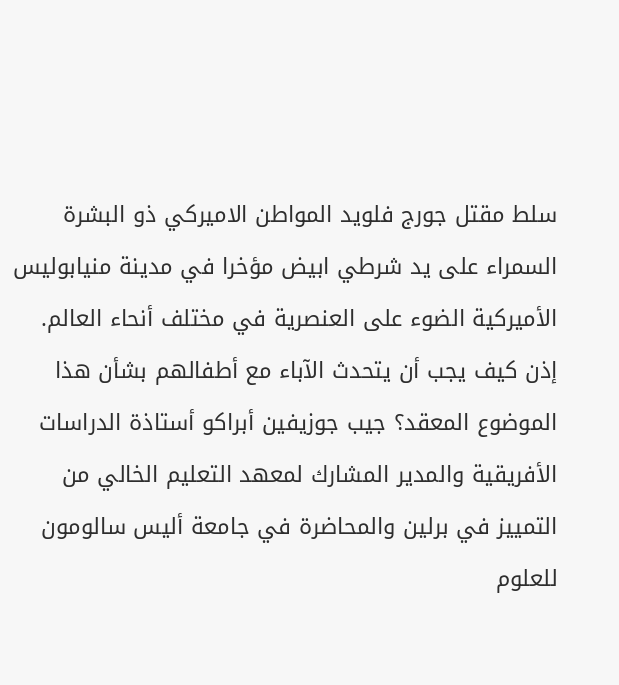سلط مقتل جورج فلويد المواطن الاميركي ذو البشرة السمراء على يد شرطي ابيض مؤخرا في مدينة منيابوليس الأميركية الضوء على العنصرية في مختلف أنحاء العالم. إذن كيف يجب أن يتحدث الآباء مع أطفالهم بشأن هذا الموضوع المعقد؟ جيب جوزيفين أبراكو أستاذة الدراسات الأفريقية والمدير المشارك لمعهد التعليم الخالي من التمييز في برلين والمحاضرة في جامعة أليس سالومون للعلوم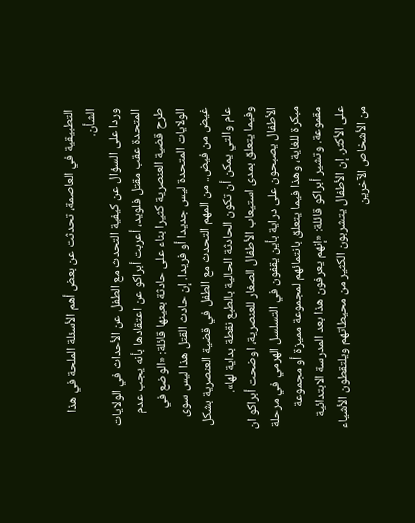التطبيقية في العاصمة، تحدثت عن بعض أهم الأسئلة الملحة في هذا الشأن.
وردا على السؤال عن كيفية التحدث مع الطفل عن الأحداث في الولايات المتحدة عقب مقتل فلويد، أعربت أبراكو عن اعتقادها بأنه يجب عدم طرح قضية العنصرية كثيرا بناء على حادثة بعينها قائلة: «الوضع في الولايات المتحدة ليس جديدا أو فريدا. إن حادث القتل هذا ليس سوى غيض من فيض.. من المهم التحدث مع الطفل في قضية العنصرية بشكل عام والتي يمكن أن تكون الحادثة الحالية بالطبع نقطة بداية لها».
وفيما يتعلق بمدى استيعاب الأطفال الصغار للعنصرية، اوضحت أبراكو ان الأطفال يصبحون على دراية بأين يقفون في التسلسل الهرمي في مرحلة مبكرة للغاية، وهذا فيما يتعلق بانتمائهم لمجموعة مميزة أو مجموعة مقموعة. وتشير أبراكو قائلة: «إنهم يعرفون هذا بعد المدرسة الابتدائية على الأكثر. إن الأطفال يتشربون الكثير من محيطاتهم ويلتقطون الأشياء من الأشخاص الآخرين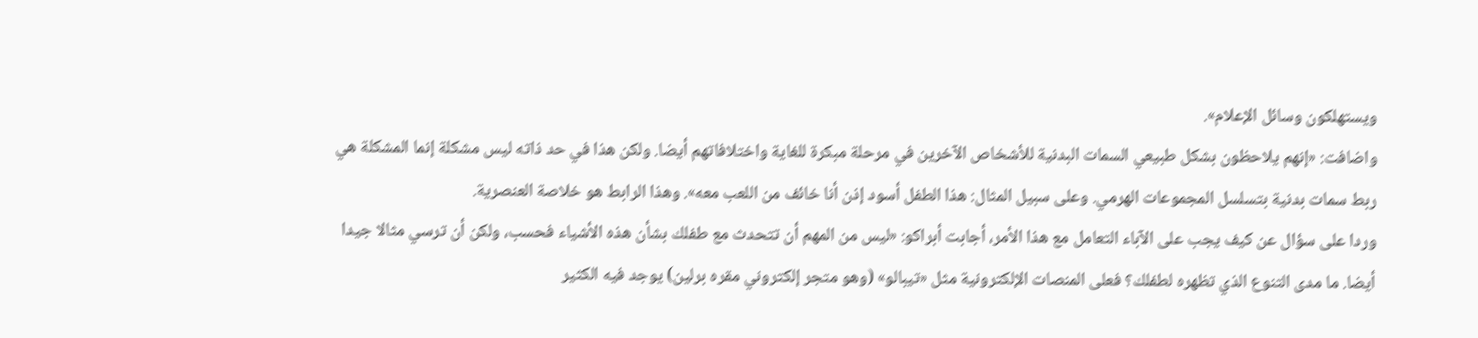ويستهلكون وسائل الإعلام».
واضافت: «إنهم يلاحظون بشكل طبيعي السمات البدنية للأشخاص الآخرين في مرحلة مبكرة للغاية واختلافاتهم أيضا. ولكن هذا في حد ذاته ليس مشكلة إنما المشكلة هي ربط سمات بدنية بتسلسل المجموعات الهرمي. وعلى سبيل المثال: هذا الطفل أسود إذن أنا خائف من اللعب معه». وهذا الرابط هو خلاصة العنصرية.
وردا على سؤال عن كيف يجب على الآباء التعامل مع هذا الأمر، أجابت أبراكو: «ليس من المهم أن تتحدث مع طفلك بشأن هذه الأشياء فحسب، ولكن أن ترسي مثالا جيدا أيضا. ما مدى التنوع الذي تظهره لطفلك؟ فعلى المنصات الإلكترونية مثل «تيبالو» (وهو متجر إلكتروني مقره برلين) يوجد فيه الكثير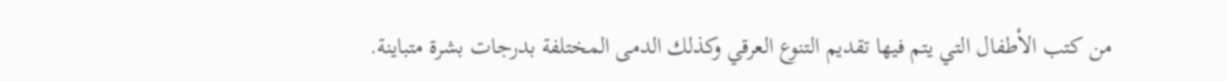من كتب الأطفال التي يتم فيها تقديم التنوع العرقي وكذلك الدمى المختلفة بدرجات بشرة متباينة.